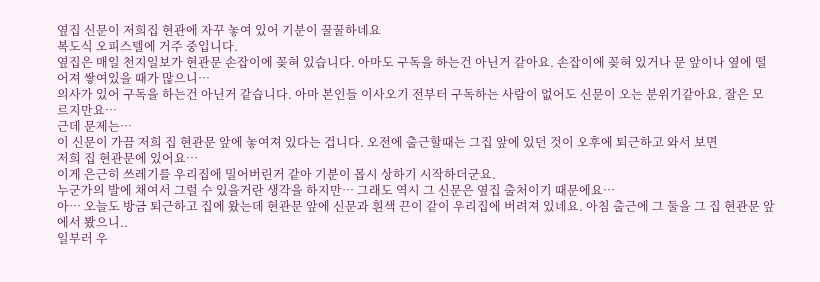옆집 신문이 저희집 현관에 자꾸 놓여 있어 기분이 꿀꿀하네요
복도식 오피스텔에 거주 중입니다.
옆집은 매일 천지일보가 현관문 손잡이에 꽂혀 있습니다. 아마도 구독을 하는건 아닌거 같아요. 손잡이에 꽂혀 있거나 문 앞이나 옆에 떨어져 쌓여있을 때가 많으니…
의사가 있어 구독을 하는건 아닌거 같습니다. 아마 본인들 이사오기 전부터 구독하는 사람이 없어도 신문이 오는 분위기같아요. 잘은 모르지만요…
근데 문제는…
이 신문이 가끔 저희 집 현관문 앞에 놓여져 있다는 겁니다. 오전에 출근할때는 그집 앞에 있던 것이 오후에 퇴근하고 와서 보면
저희 집 현관문에 있어요…
이게 은근히 쓰레기를 우리집에 밀어버린거 같아 기분이 몹시 상하기 시작하더군요.
누군가의 발에 채여서 그럴 수 있을거란 생각을 하지만… 그래도 역시 그 신문은 옆집 출처이기 때문에요…
아… 오늘도 방금 퇴근하고 집에 왔는데 현관문 앞에 신문과 흰색 끈이 같이 우리집에 버려져 있네요. 아침 출근에 그 둘을 그 집 현관문 앞에서 봤으니..
일부러 우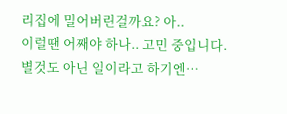리집에 밀어버린걸까요? 아..
이럴땐 어째야 하나.. 고민 중입니다. 별것도 아닌 일이라고 하기엔…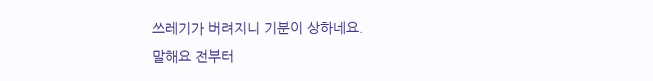쓰레기가 버려지니 기분이 상하네요.
말해요 전부터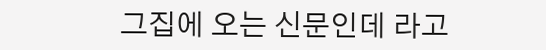그집에 오는 신문인데 라고